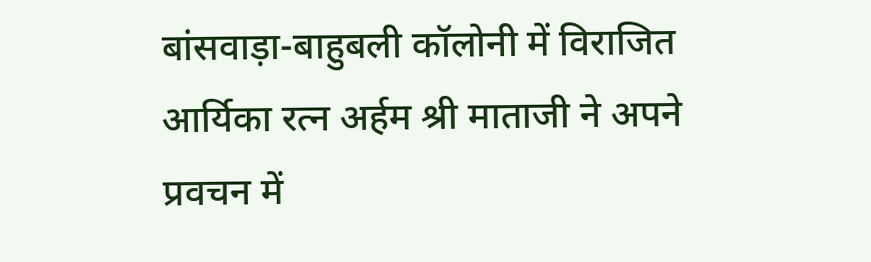बांसवाड़ा-बाहुबली कॉलोनी में विराजित आर्यिका रत्न अर्हम श्री माताजी ने अपने प्रवचन में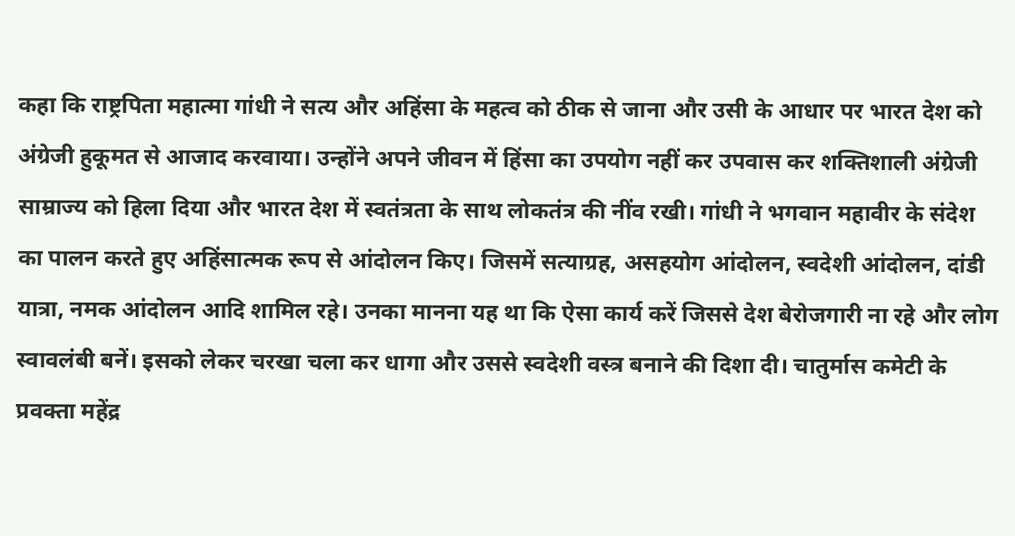कहा कि राष्ट्रपिता महात्मा गांधी ने सत्य और अहिंसा के महत्व को ठीक से जाना और उसी के आधार पर भारत देश को अंग्रेजी हुकूमत से आजाद करवाया। उन्होंने अपने जीवन में हिंसा का उपयोग नहीं कर उपवास कर शक्तिशाली अंग्रेजी साम्राज्य को हिला दिया और भारत देश में स्वतंत्रता के साथ लोकतंत्र की नींव रखी। गांधी ने भगवान महावीर के संदेश का पालन करते हुए अहिंसात्मक रूप से आंदोलन किए। जिसमें सत्याग्रह, असहयोग आंदोलन, स्वदेशी आंदोलन, दांडी यात्रा, नमक आंदोलन आदि शामिल रहे। उनका मानना यह था कि ऐसा कार्य करें जिससे देश बेरोजगारी ना रहे और लोग स्वावलंबी बनें। इसको लेकर चरखा चला कर धागा और उससे स्वदेशी वस्त्र बनाने की दिशा दी। चातुर्मास कमेटी के प्रवक्ता महेंद्र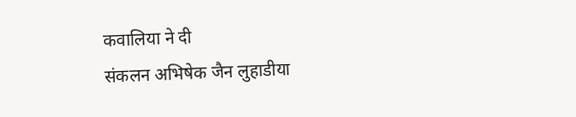कवालिया ने दी
संकलन अभिषेक जैन लुहाडीया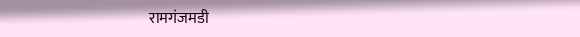रामगंजमडी